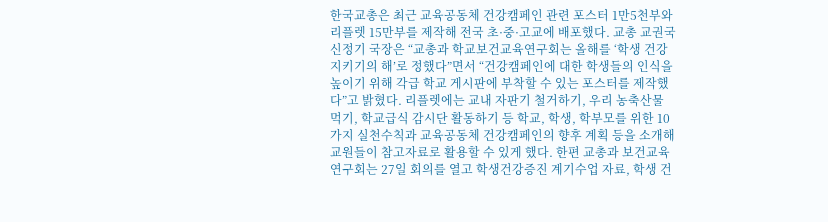한국교총은 최근 교육공동체 건강캠페인 관련 포스터 1만5천부와 리플렛 15만부를 제작해 전국 초·중·고교에 배포했다. 교총 교권국 신정기 국장은 “교총과 학교보건교육연구회는 올해를 ‘학생 건강 지키기의 해’로 정했다”면서 “건강캠페인에 대한 학생들의 인식을 높이기 위해 각급 학교 게시판에 부착할 수 있는 포스터를 제작했다”고 밝혔다. 리플렛에는 교내 자판기 철거하기, 우리 농축산물 먹기, 학교급식 감시단 활동하기 등 학교, 학생, 학부모를 위한 10가지 실천수칙과 교육공동체 건강캠페인의 향후 계획 등을 소개해 교원들이 참고자료로 활용할 수 있게 했다. 한편 교총과 보건교육연구회는 27일 회의를 열고 학생건강증진 계기수업 자료, 학생 건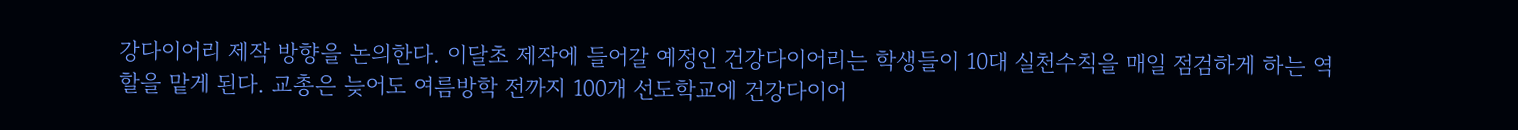강다이어리 제작 방향을 논의한다. 이달초 제작에 들어갈 예정인 건강다이어리는 학생들이 10대 실천수칙을 매일 점검하게 하는 역할을 맡게 된다. 교총은 늦어도 여름방학 전까지 100개 선도학교에 건강다이어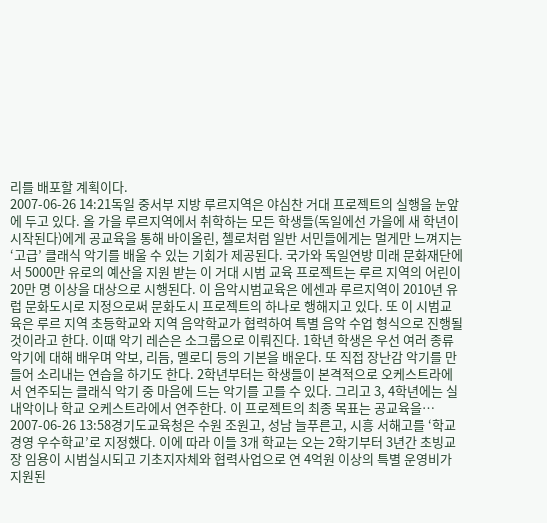리를 배포할 계획이다.
2007-06-26 14:21독일 중서부 지방 루르지역은 야심찬 거대 프로젝트의 실행을 눈앞에 두고 있다. 올 가을 루르지역에서 취학하는 모든 학생들(독일에선 가을에 새 학년이 시작된다)에게 공교육을 통해 바이올린, 첼로처럼 일반 서민들에게는 멀게만 느껴지는 ‘고급’ 클래식 악기를 배울 수 있는 기회가 제공된다. 국가와 독일연방 미래 문화재단에서 5000만 유로의 예산을 지원 받는 이 거대 시범 교육 프로젝트는 루르 지역의 어린이 20만 명 이상을 대상으로 시행된다. 이 음악시범교육은 에센과 루르지역이 2010년 유럽 문화도시로 지정으로써 문화도시 프로젝트의 하나로 행해지고 있다. 또 이 시범교육은 루르 지역 초등학교와 지역 음악학교가 협력하여 특별 음악 수업 형식으로 진행될 것이라고 한다. 이때 악기 레슨은 소그룹으로 이뤄진다. 1학년 학생은 우선 여러 종류 악기에 대해 배우며 악보, 리듬, 멜로디 등의 기본을 배운다. 또 직접 장난감 악기를 만들어 소리내는 연습을 하기도 한다. 2학년부터는 학생들이 본격적으로 오케스트라에서 연주되는 클래식 악기 중 마음에 드는 악기를 고를 수 있다. 그리고 3, 4학년에는 실내악이나 학교 오케스트라에서 연주한다. 이 프로젝트의 최종 목표는 공교육을…
2007-06-26 13:58경기도교육청은 수원 조원고, 성남 늘푸른고, 시흥 서해고를 ‘학교경영 우수학교’로 지정했다. 이에 따라 이들 3개 학교는 오는 2학기부터 3년간 초빙교장 임용이 시범실시되고 기초지자체와 협력사업으로 연 4억원 이상의 특별 운영비가 지원된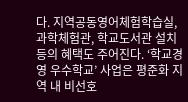다. 지역공동영어체험학습실, 과학체험관, 학교도서관 설치 등의 혜택도 주어진다. ‘학교경영 우수학교’ 사업은 평준화 지역 내 비선호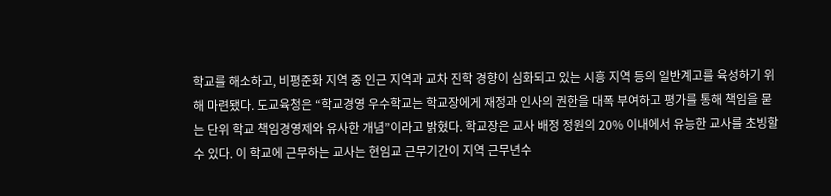학교를 해소하고, 비평준화 지역 중 인근 지역과 교차 진학 경향이 심화되고 있는 시흥 지역 등의 일반계고를 육성하기 위해 마련됐다. 도교육청은 “학교경영 우수학교는 학교장에게 재정과 인사의 권한을 대폭 부여하고 평가를 통해 책임을 묻는 단위 학교 책임경영제와 유사한 개념”이라고 밝혔다. 학교장은 교사 배정 정원의 20% 이내에서 유능한 교사를 초빙할 수 있다. 이 학교에 근무하는 교사는 현임교 근무기간이 지역 근무년수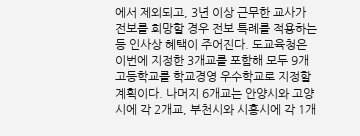에서 제외되고, 3년 이상 근무한 교사가 전보를 희망할 경우 전보 특례를 적용하는 등 인사상 혜택이 주어진다. 도교육청은 이번에 지정한 3개교를 포함해 모두 9개 고등학교를 학교경영 우수학교로 지정할 계획이다. 나머지 6개교는 안양시와 고양시에 각 2개교, 부천시와 시흥시에 각 1개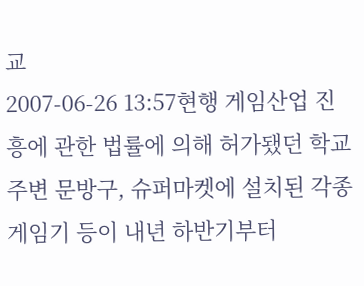교
2007-06-26 13:57현행 게임산업 진흥에 관한 법률에 의해 허가됐던 학교주변 문방구, 슈퍼마켓에 설치된 각종 게임기 등이 내년 하반기부터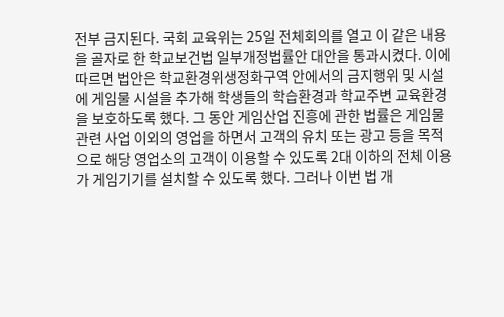전부 금지된다. 국회 교육위는 25일 전체회의를 열고 이 같은 내용을 골자로 한 학교보건법 일부개정법률안 대안을 통과시켰다. 이에 따르면 법안은 학교환경위생정화구역 안에서의 금지행위 및 시설에 게임물 시설을 추가해 학생들의 학습환경과 학교주변 교육환경을 보호하도록 했다. 그 동안 게임산업 진흥에 관한 법률은 게임물 관련 사업 이외의 영업을 하면서 고객의 유치 또는 광고 등을 목적으로 해당 영업소의 고객이 이용할 수 있도록 2대 이하의 전체 이용가 게임기기를 설치할 수 있도록 했다. 그러나 이번 법 개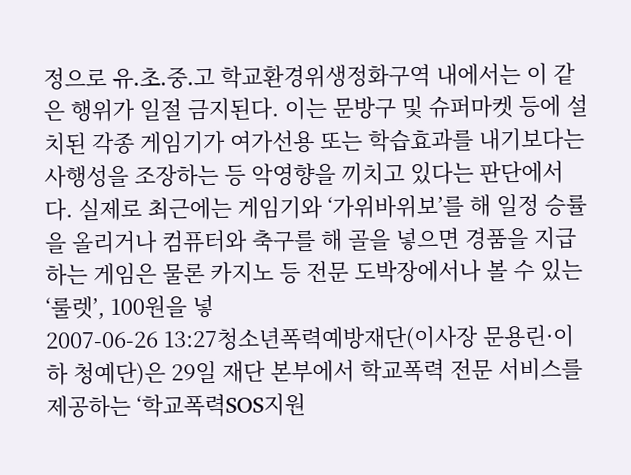정으로 유․초․중․고 학교환경위생정화구역 내에서는 이 같은 행위가 일절 금지된다. 이는 문방구 및 슈퍼마켓 등에 설치된 각종 게임기가 여가선용 또는 학습효과를 내기보다는 사행성을 조장하는 등 악영향을 끼치고 있다는 판단에서다. 실제로 최근에는 게임기와 ‘가위바위보’를 해 일정 승률을 올리거나 컴퓨터와 축구를 해 골을 넣으면 경품을 지급하는 게임은 물론 카지노 등 전문 도박장에서나 볼 수 있는 ‘룰렛’, 100원을 넣
2007-06-26 13:27청소년폭력예방재단(이사장 문용린·이하 청예단)은 29일 재단 본부에서 학교폭력 전문 서비스를 제공하는 ‘학교폭력SOS지원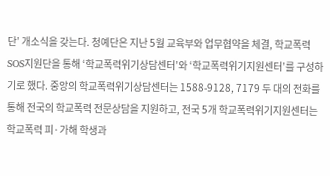단’ 개소식을 갖는다. 청예단은 지난 5월 교육부와 업무협약을 체결, 학교폭력SOS지원단을 통해 ‘학교폭력위기상담센터’와 ‘학교폭력위기지원센터’를 구성하기로 했다. 중앙의 학교폭력위기상담센터는 1588-9128, 7179 두 대의 전화를 통해 전국의 학교폭력 전문상담을 지원하고, 전국 5개 학교폭력위기지원센터는 학교폭력 피·가해 학생과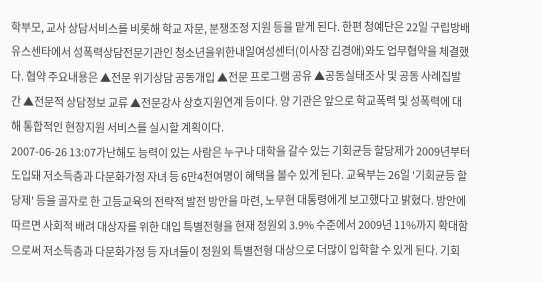학부모, 교사 상담서비스를 비롯해 학교 자문, 분쟁조정 지원 등을 맡게 된다. 한편 청예단은 22일 구립방배유스센타에서 성폭력상담전문기관인 청소년을위한내일여성센터(이사장 김경애)와도 업무협약을 체결했다. 협약 주요내용은 ▲전문 위기상담 공동개입 ▲전문 프로그램 공유 ▲공동실태조사 및 공동 사례집발간 ▲전문적 상담정보 교류 ▲전문강사 상호지원연계 등이다. 양 기관은 앞으로 학교폭력 및 성폭력에 대해 통합적인 현장지원 서비스를 실시할 계획이다.
2007-06-26 13:07가난해도 능력이 있는 사람은 누구나 대학을 갈수 있는 기회균등 할당제가 2009년부터 도입돼 저소득층과 다문화가정 자녀 등 6만4천여명이 혜택을 볼수 있게 된다. 교육부는 26일 '기회균등 할당제' 등을 골자로 한 고등교육의 전략적 발전 방안을 마련, 노무현 대통령에게 보고했다고 밝혔다. 방안에 따르면 사회적 배려 대상자를 위한 대입 특별전형을 현재 정원외 3.9% 수준에서 2009년 11%까지 확대함으로써 저소득층과 다문화가정 등 자녀들이 정원외 특별전형 대상으로 더많이 입학할 수 있게 된다. 기회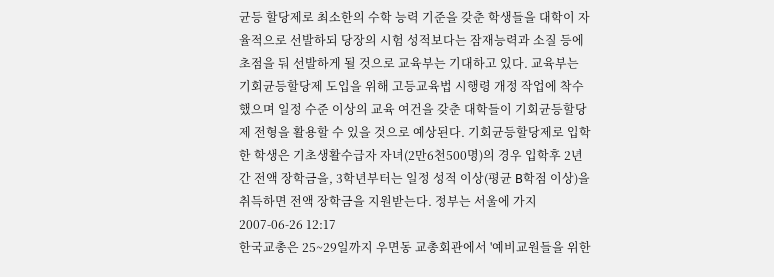균등 할당제로 최소한의 수학 능력 기준을 갖춘 학생들을 대학이 자율적으로 선발하되 당장의 시험 성적보다는 잠재능력과 소질 등에 초점을 둬 선발하게 될 것으로 교육부는 기대하고 있다. 교육부는 기회균등할당제 도입을 위해 고등교육법 시행령 개정 작업에 착수했으며 일정 수준 이상의 교육 여건을 갖춘 대학들이 기회균등할당제 전형을 활용할 수 있을 것으로 예상된다. 기회균등할당제로 입학한 학생은 기초생활수급자 자녀(2만6천500명)의 경우 입학후 2년간 전액 장학금을, 3학년부터는 일정 성적 이상(평균 B학점 이상)을 취득하면 전액 장학금을 지원받는다. 정부는 서울에 가지
2007-06-26 12:17
한국교총은 25~29일까지 우면동 교총회관에서 '예비교원들을 위한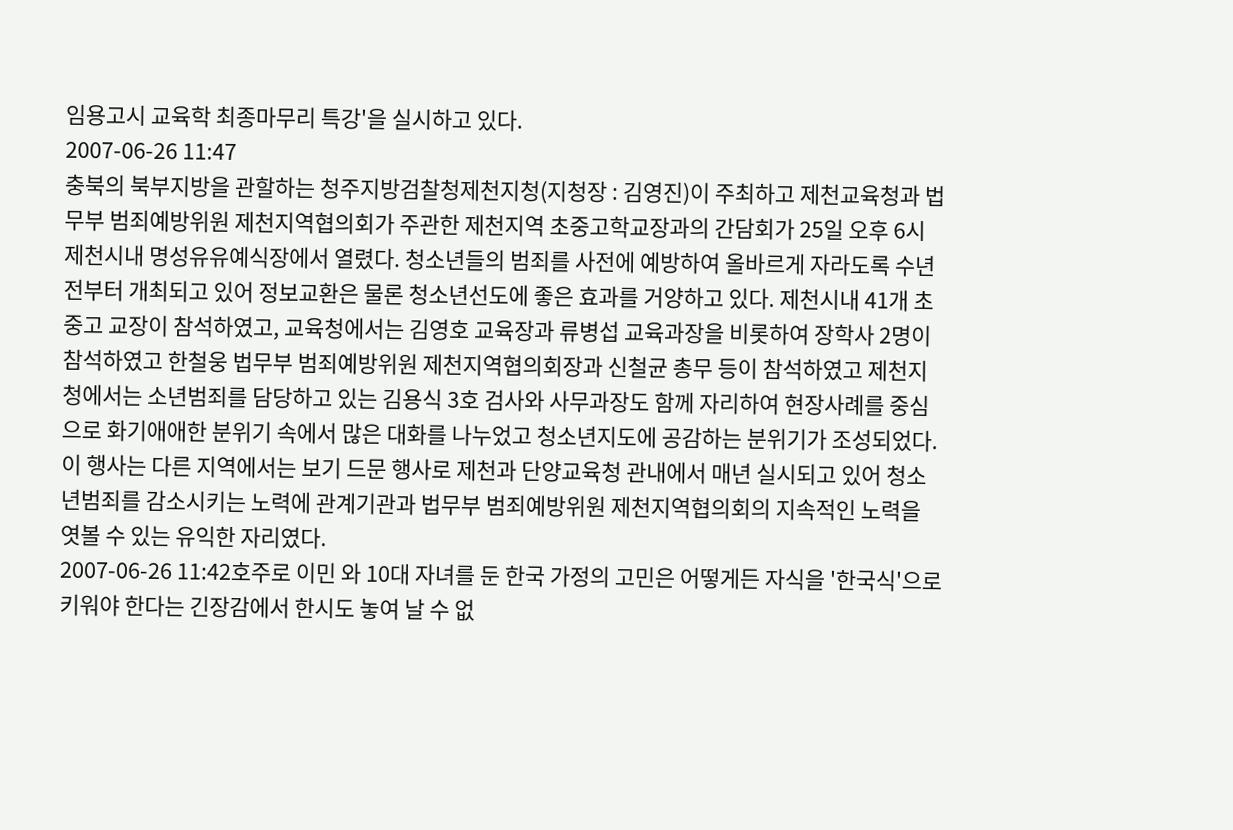임용고시 교육학 최종마무리 특강'을 실시하고 있다.
2007-06-26 11:47
충북의 북부지방을 관할하는 청주지방검찰청제천지청(지청장 : 김영진)이 주최하고 제천교육청과 법무부 범죄예방위원 제천지역협의회가 주관한 제천지역 초중고학교장과의 간담회가 25일 오후 6시 제천시내 명성유유예식장에서 열렸다. 청소년들의 범죄를 사전에 예방하여 올바르게 자라도록 수년전부터 개최되고 있어 정보교환은 물론 청소년선도에 좋은 효과를 거양하고 있다. 제천시내 41개 초중고 교장이 참석하였고, 교육청에서는 김영호 교육장과 류병섭 교육과장을 비롯하여 장학사 2명이 참석하였고 한철웅 법무부 범죄예방위원 제천지역협의회장과 신철균 총무 등이 참석하였고 제천지청에서는 소년범죄를 담당하고 있는 김용식 3호 검사와 사무과장도 함께 자리하여 현장사례를 중심으로 화기애애한 분위기 속에서 많은 대화를 나누었고 청소년지도에 공감하는 분위기가 조성되었다. 이 행사는 다른 지역에서는 보기 드문 행사로 제천과 단양교육청 관내에서 매년 실시되고 있어 청소년범죄를 감소시키는 노력에 관계기관과 법무부 범죄예방위원 제천지역협의회의 지속적인 노력을 엿볼 수 있는 유익한 자리였다.
2007-06-26 11:42호주로 이민 와 10대 자녀를 둔 한국 가정의 고민은 어떻게든 자식을 '한국식'으로 키워야 한다는 긴장감에서 한시도 놓여 날 수 없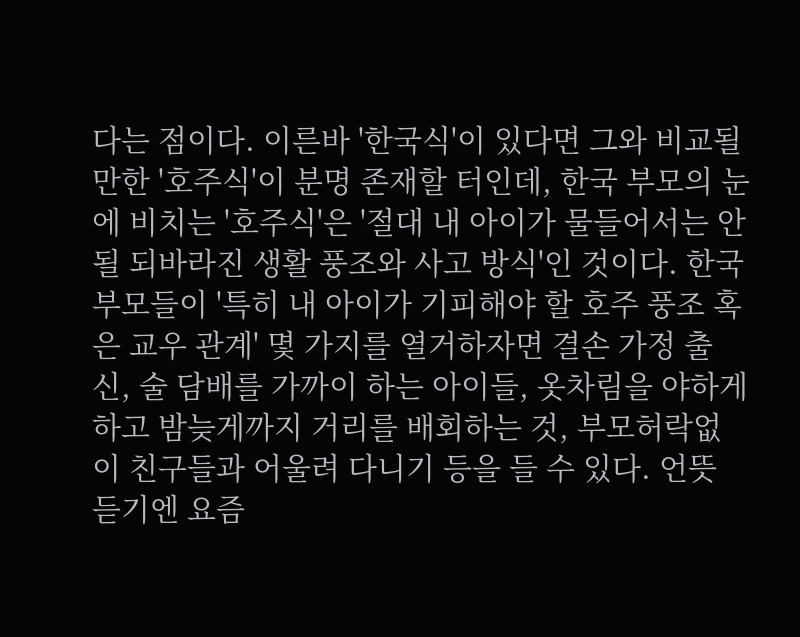다는 점이다. 이른바 '한국식'이 있다면 그와 비교될 만한 '호주식'이 분명 존재할 터인데, 한국 부모의 눈에 비치는 '호주식'은 '절대 내 아이가 물들어서는 안 될 되바라진 생활 풍조와 사고 방식'인 것이다. 한국 부모들이 '특히 내 아이가 기피해야 할 호주 풍조 혹은 교우 관계' 몇 가지를 열거하자면 결손 가정 출신, 술 담배를 가까이 하는 아이들, 옷차림을 야하게 하고 밤늦게까지 거리를 배회하는 것, 부모허락없이 친구들과 어울려 다니기 등을 들 수 있다. 언뜻 듣기엔 요즘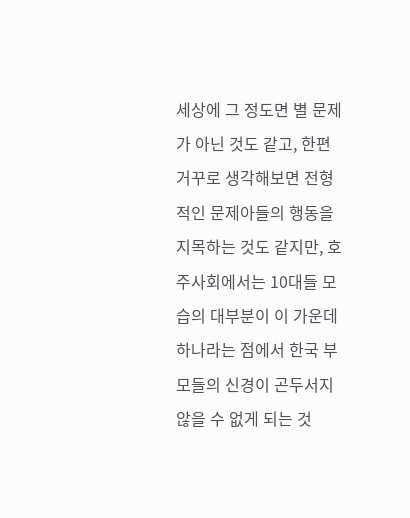세상에 그 정도면 별 문제가 아닌 것도 같고, 한편 거꾸로 생각해보면 전형적인 문제아들의 행동을 지목하는 것도 같지만, 호주사회에서는 10대들 모습의 대부분이 이 가운데 하나라는 점에서 한국 부모들의 신경이 곤두서지 않을 수 없게 되는 것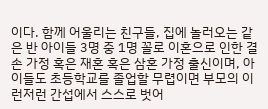이다. 함께 어울리는 친구들, 집에 놀러오는 같은 반 아이들 3명 중 1명 꼴로 이혼으로 인한 결손 가정 혹은 재혼 혹은 삼혼 가정 출신이며, 아이들도 초등학교를 졸업할 무렵이면 부모의 이런저런 간섭에서 스스로 벗어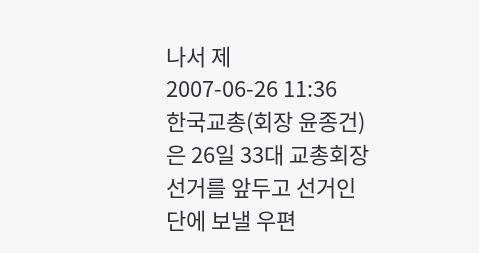나서 제
2007-06-26 11:36
한국교총(회장 윤종건)은 26일 33대 교총회장 선거를 앞두고 선거인단에 보낼 우편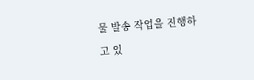물 발송 작업을 진행하고 있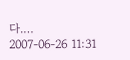다.…
2007-06-26 11:31